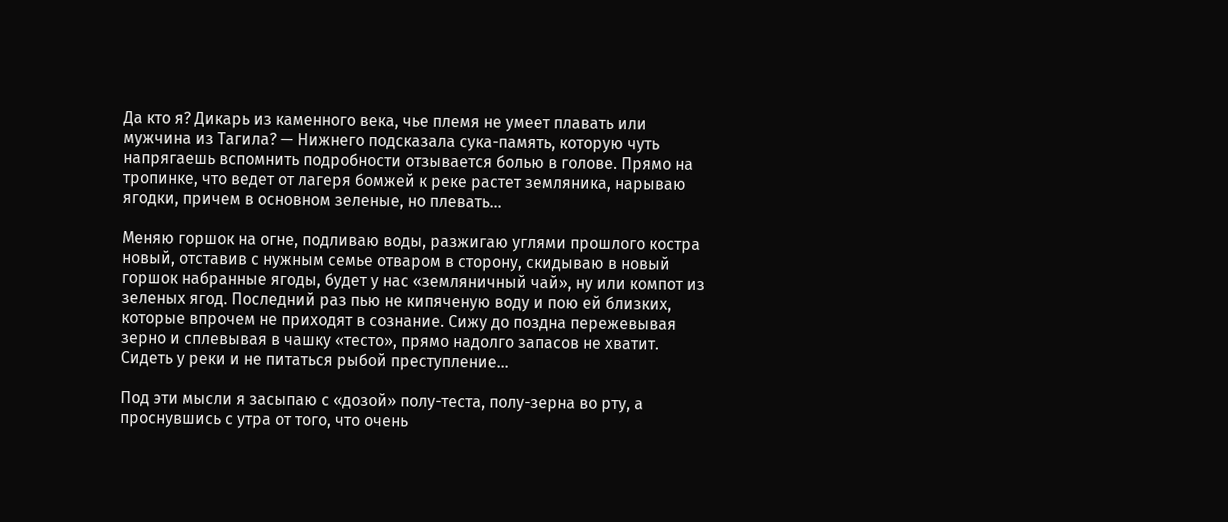Да кто я? Дикарь из каменного века, чье племя не умеет плавать или мужчина из Тагила? — Нижнего подсказала сука-память, которую чуть напрягаешь вспомнить подробности отзывается болью в голове. Прямо на тропинке, что ведет от лагеря бомжей к реке растет земляника, нарываю ягодки, причем в основном зеленые, но плевать…

Меняю горшок на огне, подливаю воды, разжигаю углями прошлого костра новый, отставив с нужным семье отваром в сторону, скидываю в новый горшок набранные ягоды, будет у нас «земляничный чай», ну или компот из зеленых ягод. Последний раз пью не кипяченую воду и пою ей близких, которые впрочем не приходят в сознание. Сижу до поздна пережевывая зерно и сплевывая в чашку «тесто», прямо надолго запасов не хватит. Сидеть у реки и не питаться рыбой преступление…

Под эти мысли я засыпаю с «дозой» полу-теста, полу-зерна во рту, а проснувшись с утра от того, что очень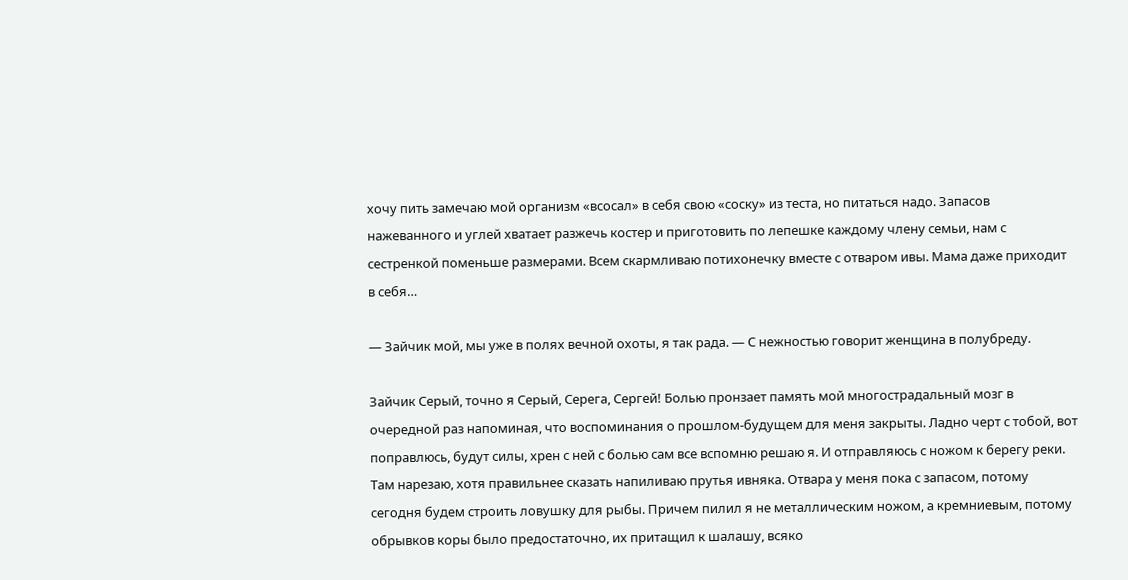хочу пить замечаю мой организм «всосал» в себя свою «соску» из теста, но питаться надо. Запасов нажеванного и углей хватает разжечь костер и приготовить по лепешке каждому члену семьи, нам с сестренкой поменьше размерами. Всем скармливаю потихонечку вместе с отваром ивы. Мама даже приходит в себя…

— Зайчик мой, мы уже в полях вечной охоты, я так рада. — С нежностью говорит женщина в полубреду.

Зайчик Серый, точно я Серый, Серега, Сергей! Болью пронзает память мой многострадальный мозг в очередной раз напоминая, что воспоминания о прошлом-будущем для меня закрыты. Ладно черт с тобой, вот поправлюсь, будут силы, хрен с ней с болью сам все вспомню решаю я. И отправляюсь с ножом к берегу реки. Там нарезаю, хотя правильнее сказать напиливаю прутья ивняка. Отвара у меня пока с запасом, потому сегодня будем строить ловушку для рыбы. Причем пилил я не металлическим ножом, а кремниевым, потому обрывков коры было предостаточно, их притащил к шалашу, всяко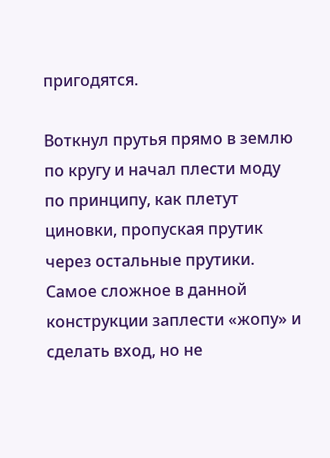пригодятся.

Воткнул прутья прямо в землю по кругу и начал плести моду по принципу, как плетут циновки, пропуская прутик через остальные прутики. Самое сложное в данной конструкции заплести «жопу» и сделать вход, но не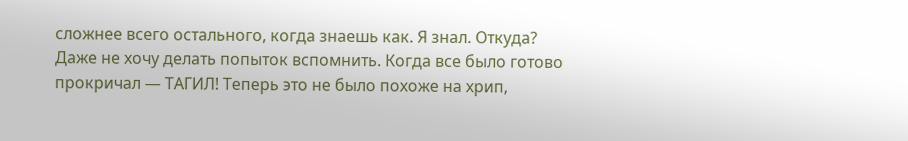сложнее всего остального, когда знаешь как. Я знал. Откуда? Даже не хочу делать попыток вспомнить. Когда все было готово прокричал — ТАГИЛ! Теперь это не было похоже на хрип,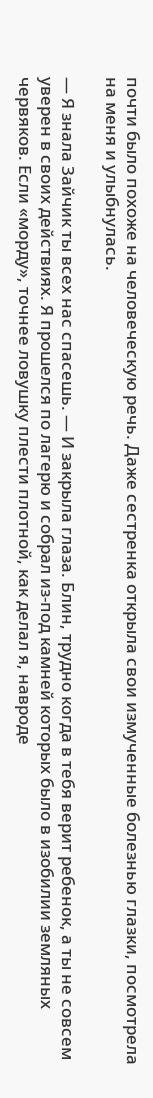почти было похоже на человеческую речь. Даже сестренка открыла свои измученные болезнью глазки, посмотрела на меня и улыбнулась.

— Я знала Зайчик ты всех нас спасешь. — И закрыла глаза. Блин, трудно когда в тебя верит ребенок, а ты не совсем уверен в своих действиях. Я прошелся по лагерю и собрал из-под камней которых было в изобилии земляных червяков. Если «морду», точнее ловушку плести плотной, как делал я, навроде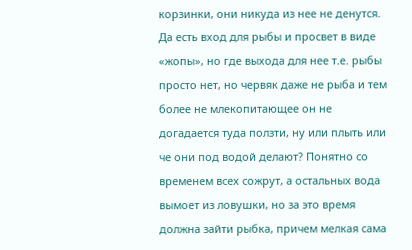корзинки, они никуда из нее не денутся. Да есть вход для рыбы и просвет в виде «жопы», но где выхода для нее т.е. рыбы просто нет, но червяк даже не рыба и тем более не млекопитающее он не догадается туда ползти, ну или плыть или че они под водой делают? Понятно со временем всех сожрут, а остальных вода вымоет из ловушки, но за это время должна зайти рыбка, причем мелкая сама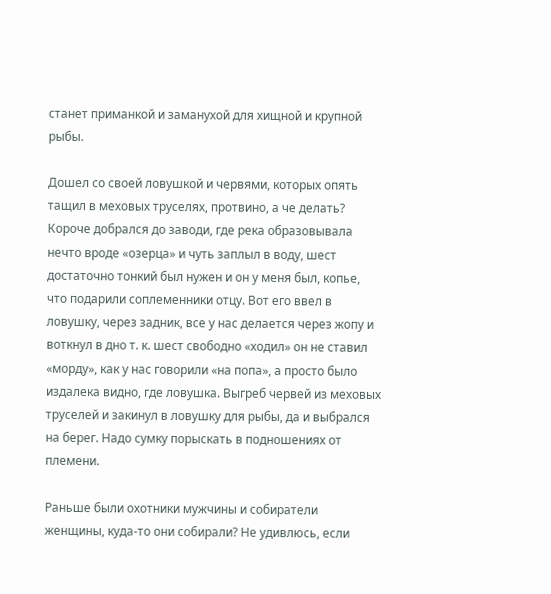станет приманкой и заманухой для хищной и крупной рыбы.

Дошел со своей ловушкой и червями, которых опять тащил в меховых труселях, протвино, а че делать? Короче добрался до заводи, где река образовывала нечто вроде «озерца» и чуть заплыл в воду, шест достаточно тонкий был нужен и он у меня был, копье, что подарили соплеменники отцу. Вот его ввел в ловушку, через задник, все у нас делается через жопу и воткнул в дно т. к. шест свободно «ходил» он не ставил «морду», как у нас говорили «на попа», а просто было издалека видно, где ловушка. Выгреб червей из меховых труселей и закинул в ловушку для рыбы, да и выбрался на берег. Надо сумку порыскать в подношениях от племени.

Раньше были охотники мужчины и собиратели женщины, куда-то они собирали? Не удивлюсь, если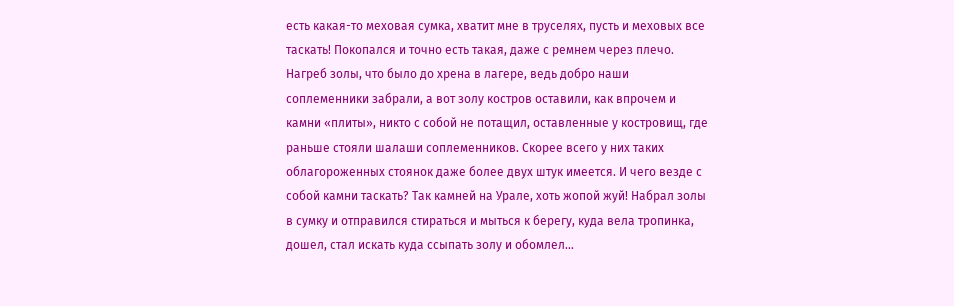есть какая-то меховая сумка, хватит мне в труселях, пусть и меховых все таскать! Покопался и точно есть такая, даже с ремнем через плечо. Нагреб золы, что было до хрена в лагере, ведь добро наши соплеменники забрали, а вот золу костров оставили, как впрочем и камни «плиты», никто с собой не потащил, оставленные у костровищ, где раньше стояли шалаши соплеменников. Скорее всего у них таких облагороженных стоянок даже более двух штук имеется. И чего везде с собой камни таскать? Так камней на Урале, хоть жопой жуй! Набрал золы в сумку и отправился стираться и мыться к берегу, куда вела тропинка, дошел, стал искать куда ссыпать золу и обомлел…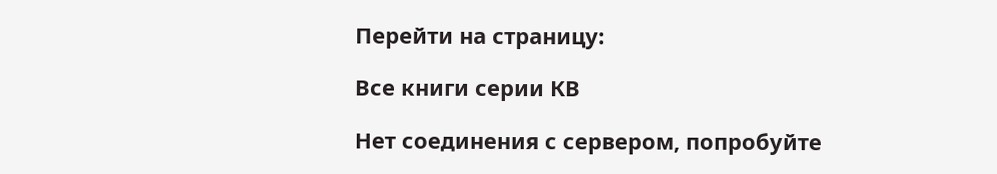Перейти на страницу:

Все книги серии КВ

Нет соединения с сервером, попробуйте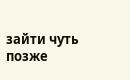зайти чуть позже